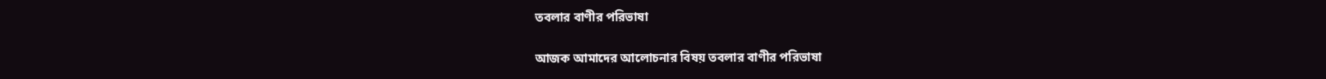তবলার বাণীর পরিভাষা

আজক আমাদের আলোচনার বিষয় তবলার বাণীর পরিভাষা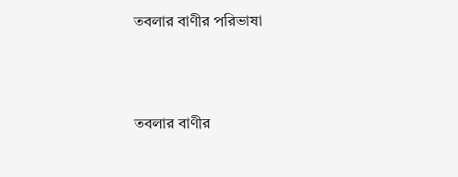তবলার বাণীর পরিভাষা



তবলার বাণীর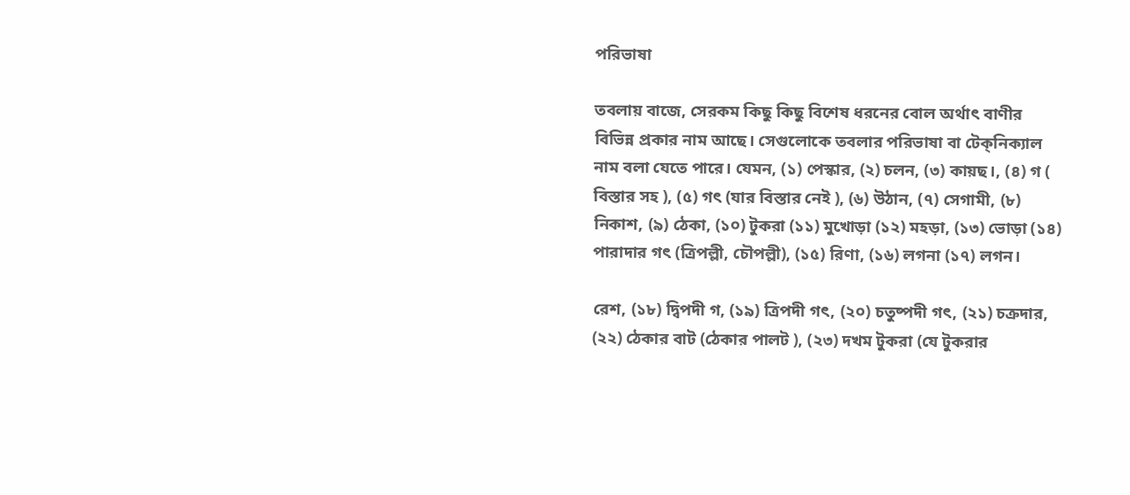পরিভাষা

তবলায় বাজে, সেরকম কিছু কিছু বিশেষ ধরনের বোল অর্থাৎ বাণীর বিভিন্ন প্রকার নাম আছে। সেগুলোকে তবলার পরিভাষা বা টেক্‌নিক্যাল নাম বলা যেতে পারে। যেমন, (১) পেস্কার, (২) চলন, (৩) কায়ছ।, (৪) গ‍ ( বিস্তার সহ ), (৫) গৎ (যার বিস্তার নেই ), (৬) উঠান, (৭) সেগামী, (৮) নিকাশ, (৯) ঠেকা, (১০) টুকরা (১১) মুখোড়া (১২) মহড়া, (১৩) ভোড়া (১৪) পারাদার গৎ (ত্রিপল্লী, চৌপল্লী), (১৫) রিণা, (১৬) লগনা (১৭) লগন।

রেশ, (১৮) দ্বিপদী গ‍, (১৯) ত্রিপদী গৎ, (২০) চতুষ্পদী গৎ, (২১) চক্রদার, (২২) ঠেকার বাট (ঠেকার পালট ), (২৩) দখম টুকরা (যে টুকরার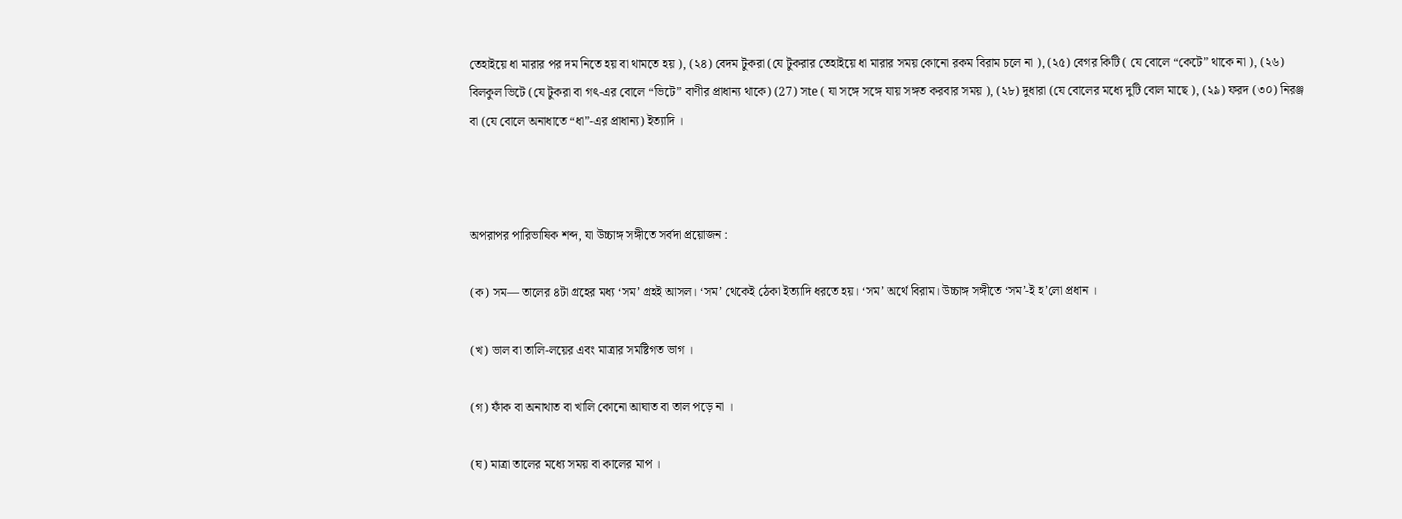তেহাইয়ে ধা মারার পর দম নিতে হয় বা থামতে হয় ), (২৪) বেদম টুকরা (যে টুকরার তেহাইয়ে ধা মারার সময় কোনো রকম বিরাম চলে না ), (২৫) বেগর কিটি ( যে বোলে “কেটে” থাকে না ), (২৬) বিলকুল ভিটে (যে টুকরা বা গৎ-এর বোলে “ভিটে” বাণীর প্রাধান্য থাকে) (27) সte ( যা সঙ্গে সঙ্গে যায় সঙ্গত করবার সময় ), (২৮) দুধারা (যে বোলের মধ্যে দুটি বোল মাছে ), (২৯) ফরদ (৩০) নিরঞ্জ বা (যে বোলে অনাধাতে “ধা”-এর প্রাধান্য) ইত্যাদি ।



অপরাপর পারিভাষিক শব্দ, যা উচ্চাঙ্গ সঙ্গীতে সর্বদা প্রয়োজন :

(ক) সম— তালের ৪টা গ্রহের মধ্য ‘সম’ গ্রহই আসল। ‘সম’ থেকেই ঠেকা ইত্যাদি ধরতে হয়। ‘সম’ অর্থে বিরাম। উচ্চাঙ্গ সঙ্গীতে ‘সম’-ই হ’লো প্রধান ।

(খ) ভাল বা তালি-লয়ের এবং মাত্রার সমষ্টিগত ভাগ ।

(গ) ফাঁক বা অনাথাত বা খালি কোনো আঘাত বা তাল পড়ে না ।

(ঘ) মাত্রা তালের মধ্যে সময় বা কালের মাপ ।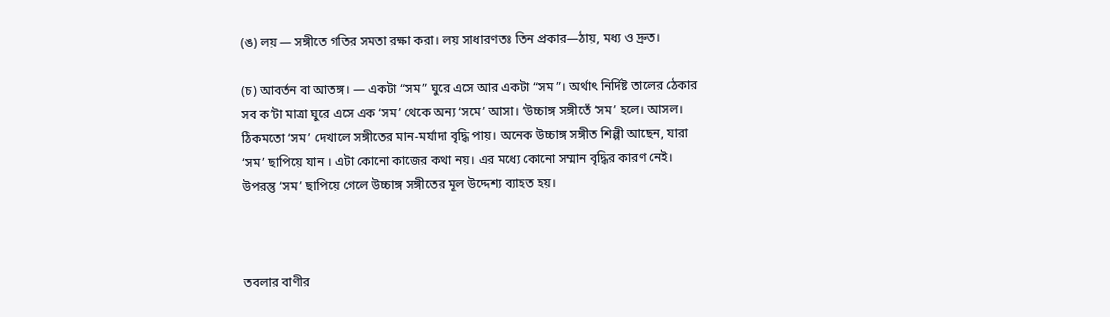(ঙ) লয় — সঙ্গীতে গতির সমতা রক্ষা করা। লয় সাধারণতঃ তিন প্রকার—ঠায়, মধ্য ও দ্রুত।

(চ) আবর্তন বা আতঙ্গ। — একটা “সম” ঘুরে এসে আর একটা “সম”। অর্থাৎ নির্দিষ্ট তালের ঠেকার সব ক’টা মাত্রা ঘুরে এসে এক ‘সম’ থেকে অন্য ‘সমে’ আসা। ‘উচ্চাঙ্গ সঙ্গীতেঁ ‘সম’ হলে। আসল। ঠিকমতো ‘সম’ দেখালে সঙ্গীতের মান-মর্যাদা বৃদ্ধি পায়। অনেক উচ্চাঙ্গ সঙ্গীত শিল্পী আছেন, যারা ‘সম’ ছাপিয়ে যান । এটা কোনো কাজের কথা নয়। এর মধ্যে কোনো সম্মান বৃদ্ধির কারণ নেই। উপরন্তু ‘সম’ ছাপিয়ে গেলে উচ্চাঙ্গ সঙ্গীতের মূল উদ্দেশ্য ব্যাহত হয়।



তবলার বাণীর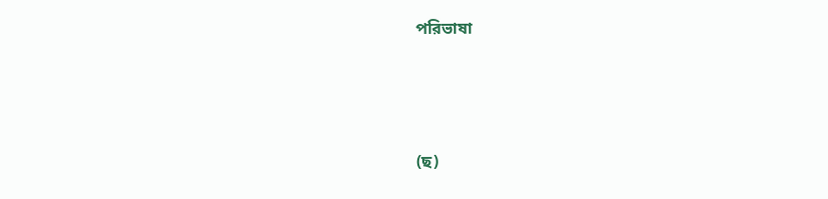পরিভাষা



(ছ)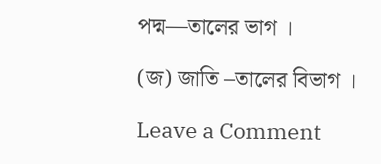পদ্ম—তালের ভাগ ।

(জ) জাতি –তালের বিভাগ ।

Leave a Comment